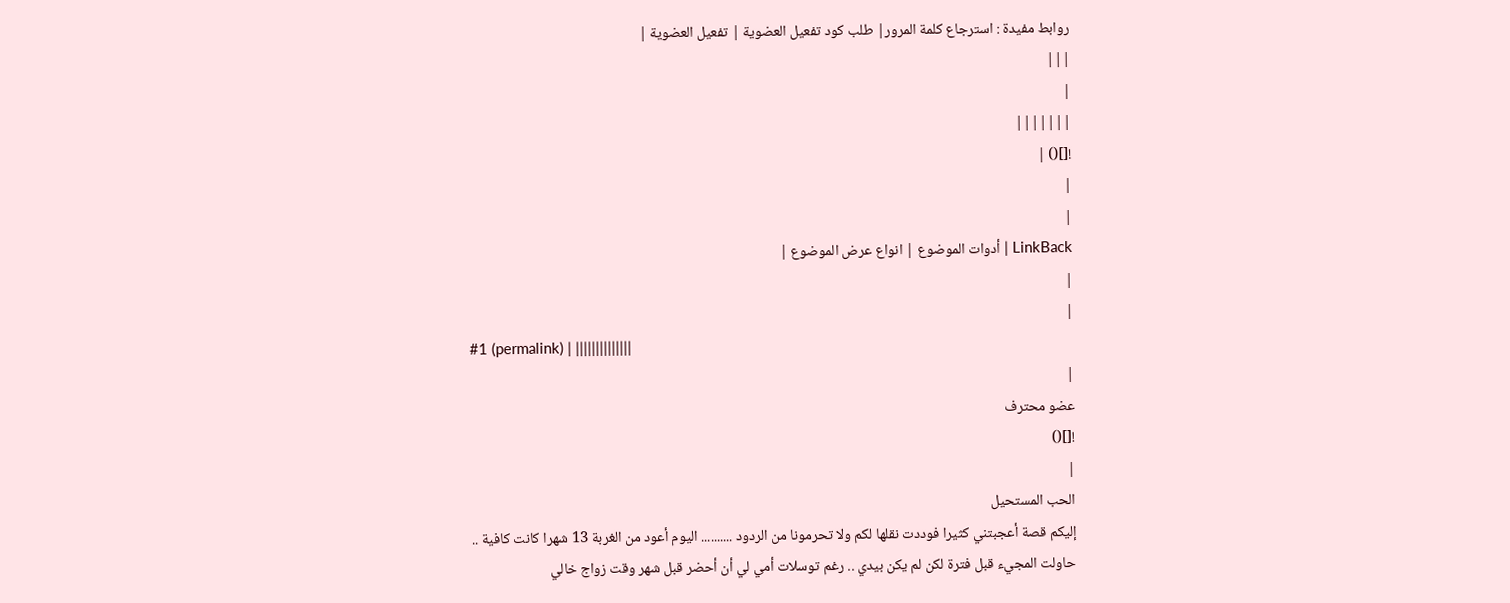روابط مفيدة : استرجاع كلمة المرور| طلب كود تفعيل العضوية | تفعيل العضوية |
|||
|
|||||||
![]() |
|
|
LinkBack | أدوات الموضوع | انواع عرض الموضوع |
|
|
#1 (permalink) | ||||||||||||||
|
عضو محترف
![]()
|
الحب المستحيل
إليكم قصة أعجبتني كثيرا فوددت نقلها لكم ولا تحرمونا من الردود .......... اليوم أعود من الغربة 13 شهرا كانت كافية .. حاولت المجيء قبل فترة لكن لم يكن بيدي .. رغم توسلات أمي لي أن أحضر قبل شهر وقت زواج خالي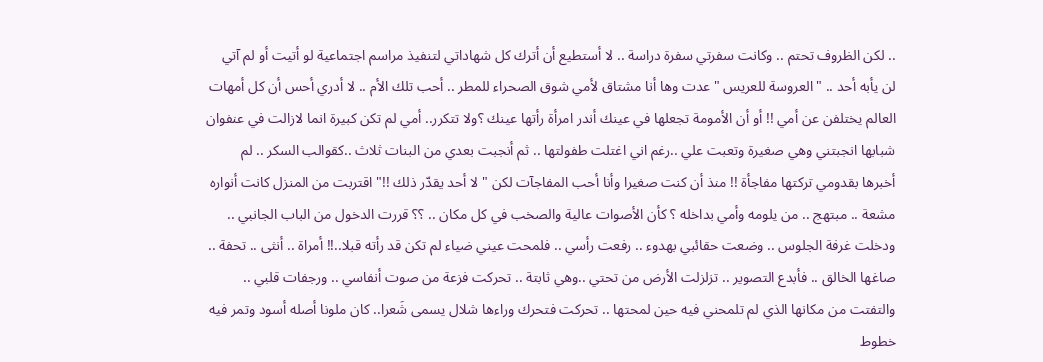.. لكن الظروف تحتم .. وكانت سفرتي سفرة دراسة .. لا أستطيع أن أترك كل شهاداتي لتنفيذ مراسم اجتماعية لو أتيت أو لم آتي لن يأبه أحد .. "العروسة للعريس " عدت وها أنا مشتاق لأمي شوق الصحراء للمطر .. أحب تلك الأم .. لا أدري أحس أن كل أمهات العالم يختلفن عن أمي !! أو أن الأمومة تجعلها في عينك أندر امرأة رأتها عينك ؟ولا تتكرر.. أمي لم تكن كبيرة انما لازالت في عنفوان شبابها انجبتني وهي صغيرة وتعبت علي ..رغم اني اغتلت طفولتها .. ثم أنجبت بعدي من البنات ثلاث ..كقوالب السكر .. لم أخبرها بقدومي تركتها مفاجأة !! منذ أن كنت صغيرا وأنا أحب المفاجآت لكن " لا أحد يقدّر ذلك !!" اقتربت من المنزل كانت أنواره مشعة .. مبتهج .. من يلومه وأمي بداخله ؟ كأن الأصوات عالية والصخب في كل مكان .. ؟؟ قررت الدخول من الباب الجانبي .. ودخلت غرفة الجلوس .. وضعت حقائبي بهدوء .. رفعت رأسي .. فلمحت عيني ضياء لم تكن قد رأته قبلا..!! أمراة .. أنثى .. تحفة .. صاغها الخالق .. فأبدع التصوير .. تزلزلت الأرض من تحتي ..وهي ثابتة .. تحركت فزعة من صوت أنفاسي .. ورجفات قلبي .. والتفتت من مكانها الذي لم تلمحني فيه حين لمحتها .. تحركت فتحرك وراءها شلال يسمى شَعرا.. كان ملونا أصله أسود وتمر فيه خطوط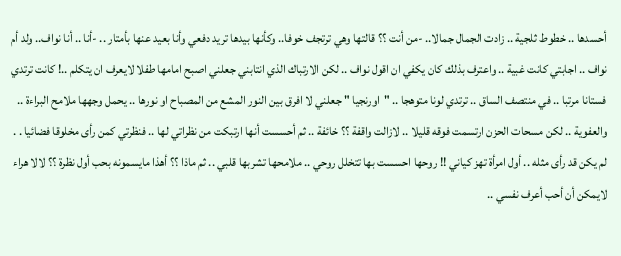أحسدها .. خطوط ثلجية .. زادت الجمال جمالا.. -من أنت ؟؟ قالتها وهي ترتجف خوفا.. وكأنها بيدها تريد دفعي وأنا بعيد عنها بأمتار .. -أنا .. أنا نواف.. ولد أم نواف .. اجابتي كانت غبية .. واعترف بذلك كان يكفي ان اقول نواف .. لكن الارتباك الذي انتابني جعلني اصبح امامها طفلا لايعرف ان يتكلم ..! كانت ترتدي فستانا مرتبا .. في منتصف الساق .. ترتدي لونا متوهجا .. "اورنجيا " جعلني لا افرق بين النور المشع من المصباح او نورها .. يحمل وجهها ملامح البراءة .. والعفوية .. لكن مسحات الحزن ارتسمت فوقه قليلا .. لازالت واقفة ؟؟ خائفة .. ثم أحسست أنها ارتبكت من نظراتي لها .. فنظرتي كمن رأى مخلوقا فضائيا . . لم يكن قد رأى مثله .. أول امرأة تهز كياني !! روحها احسست بها تتخلل روحي .. ملامحها تشربها قلبي .. ثم ماذا ؟؟ أهذا مايسمونه بحب أول نظرة ؟؟ لالا هراء لايمكن أن أحب أعرف نفسي ..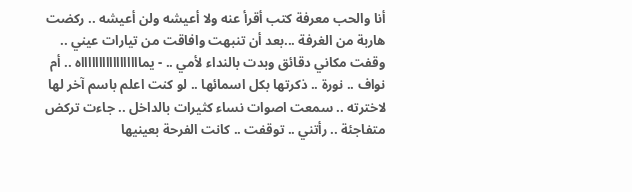أنا والحب معرفة كتب أقرأ عنه ولا أعيشه ولن أعيشه .. ركضت هاربة من الغرفة ...بعد أن تنبهت وافاقت من تيارات عيني .. وقفت مكاني دقائق وبدت بالنداء لأمي .. - يماااااااااااااااااه .. أم نواف .. نورة .. ذكرتها بكل اسمائها .. لو كنت اعلم باسم آخر لها لاخترته .. سمعت اصوات نساء كثيرات بالداخل .. جاءت تركض متفاجئة .. رأتني .. توقفت .. كانت الفرحة بعينيها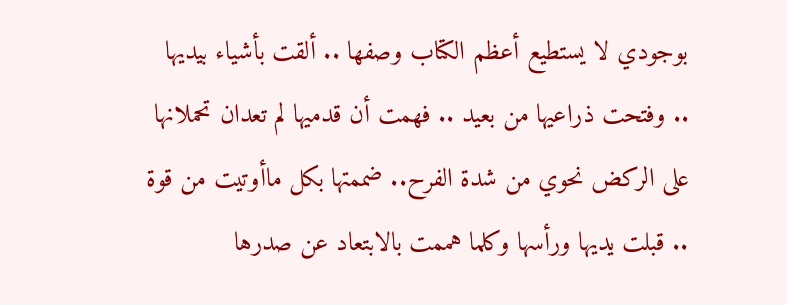بوجودي لا يستطيع أعظم الكتاب وصفها .. ألقت بأشياء بيديها .. وفتحت ذراعيها من بعيد .. فهمت أن قدميها لم تعدان تحملانها على الركض نحوي من شدة الفرح.. ضممتها بكل ماأوتيت من قوة .. قبلت يديها ورأسها وكلما هممت بالابتعاد عن صدرها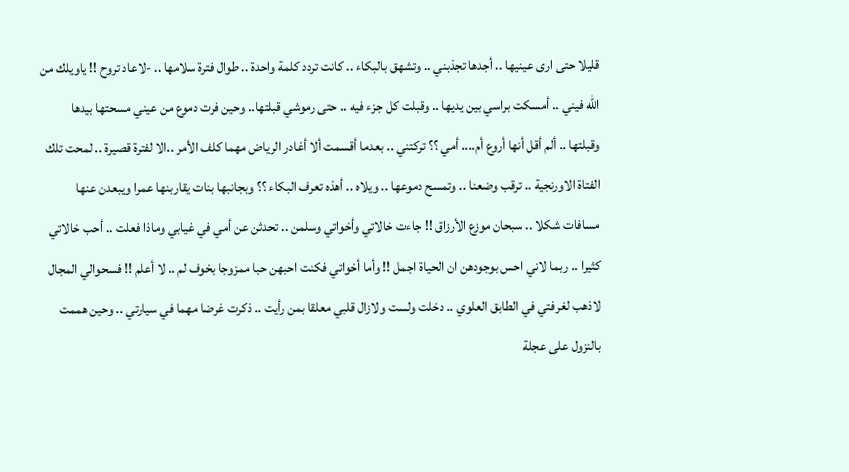قليلا حتى ارى عينيها .. أجدها تجذبني .. وتشهق بالبكاء .. كانت تردد كلمة واحدة .. طوال فترة سلامها .. -لاعاد تروح !! ياويلك من الله فيني .. أمسكت براسي بين يديها .. وقبلت كل جزء فيه .. حتى رموشي قبلتها.. وحين فرت دموع من عيني مسحتها بيدها وقبلتها .. ألم أقل أنها أروع أم.... أمي ؟؟ تركتني .. بعدما أقسمت ألا أغادر الرياض مهما كلف الأمر ..الا لفترة قصيرة .. لمحت تلك الفتاة الاورنجية .. ترقب وضعنا .. وتمسح دموعها .. ويلاه .. أهذه تعرف البكاء ؟؟ وبجانبها بنات يقاربنها عمرا ويبعدن عنها مسافات شكلا .. سبحان موزع الأرزاق !! جاءت خالاتي وأخواتي وسلمن .. تحدثن عن أمي في غيابي وماذا فعلت .. أحب خالاتي كثيرا .. ربما لاني احس بوجودهن ان الحياة اجمل !! وأما أخواتي فكنت احبهن حبا ممزوجا بخوف لم .. لا أعلم !! فسحوالي المجال لاذهب لغرفتي في الطابق العلوي .. دخلت ولست ولازال قلبي معلقا بمن رأيت .. ذكرت غرضا مهما في سيارتي .. وحين هممت بالنزول على عجلة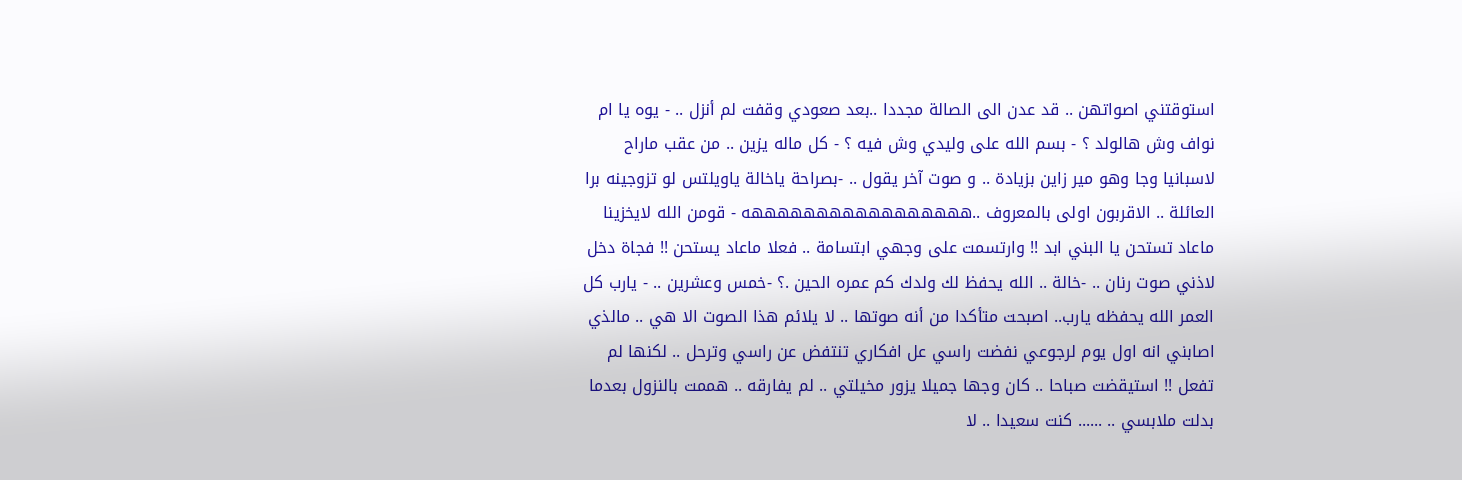استوقتني اصواتهن .. قد عدن الى الصالة مجددا ..بعد صعودي وقفت لم أنزل .. - يوه يا ام نواف وش هالولد ؟ - بسم الله على وليدي وش فيه ؟ - كل ماله يزين .. من عقب ماراح لاسبانيا وجا وهو مير زاين بزيادة .. و صوت آخر يقول .. -بصراحة ياخالة ياويلتس لو تزوجينه برا العائلة .. الاقربون اولى بالمعروف ..هههههههههههههههههه - قومن الله لايخزينا ماعاد تستحن يا البني ابد !! وارتسمت على وجهي ابتسامة .. فعلا ماعاد يستحن !! فجاة دخل لاذني صوت رنان .. -خالة .. الله يحفظ لك ولدك كم عمره الحين .؟ -خمس وعشرين .. - يارب كل العمر الله يحفظه يارب.. اصبحت متأكدا من أنه صوتها .. لا يلائم هذا الصوت الا هي .. مالذي اصابني انه اول يوم لرجوعي نفضت راسي عل افكاري تنتفض عن راسي وترحل .. لكنها لم تفعل !! استيقضت صباحا .. كان وجها جميلا يزور مخيلتي .. لم يفارقه .. هممت بالنزول بعدما بدلت ملابسي .. ...... كنت سعيدا .. لا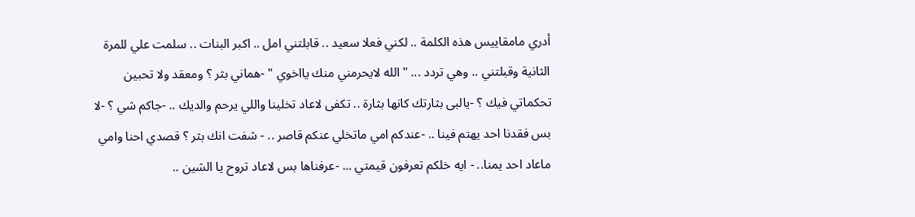أدري مامقاييس هذه الكلمة .. لكني فعلا سعيد .. قابلتني امل .. اكبر البنات .. سلمت علي للمرة الثانية وقبلتني .. وهي تردد ... " الله لايحرمني منك يااخوي " -هماني بثر ؟ ومعقد ولا تحبين تحكماتي فيك ؟ -يالبى بثارتك كانها بثارة .. تكفى لاعاد تخلينا واللي يرحم والديك .. -جاكم شي ؟ -لا بس فقدنا احد يهتم فينا .. -عندكم امي ماتخلي عنكم قاصر .. - شفت انك بثر ؟ قصدي احنا وامي ماعاد احد يمنا.. - ايه خلكم تعرفون قيمتي ... -عرفناها بس لاعاد تروح يا الشين ..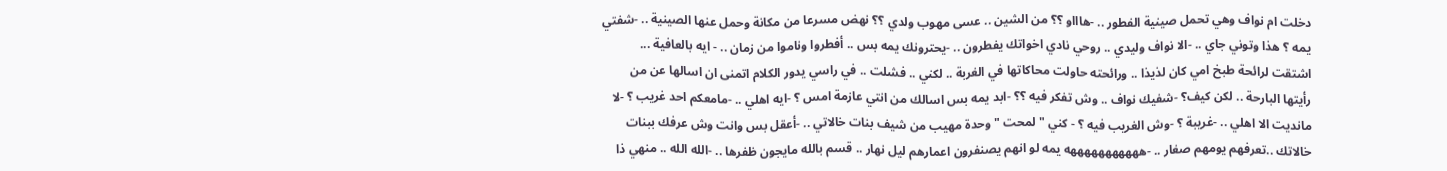دخلت ام نواف وهي تحمل صينية الفطور .. -هاااو ؟؟ من الشين .. عسى مهوب ولدي ؟؟ نهض مسرعا من مكانة وحمل عنها الصينية .. -شفتي يمه ؟ هذا وتوني جاي .. -الا نواف وليدي .. روحي نادي اخواتك يفطرون .. -يحترونك يمه بس .. أفطروا وناموا من زمان .. - ايه بالعافية ... اشتقت لرائحة طبخ امي كان لذيذا .. ورائحته حاولت محاكاتها في الغربة .. لكني .. فشلت .. في راسي يدور الكلام اتمنى ان اسالها عن من رأيتها البارحة .. لكن كيف؟ -شفيك نواف .. وش تفكر فيه ؟؟ -ابد يمه بس اسالك من انتي عازمة امس ؟ -ايه اهلي .. -مامعكم احد غريب ؟ -لا مانديت الا اهلي .. -غريبة ؟ -وش الغريب فيه ؟ - كني "لمحت " وحدة مهيب من شيف بنات خالاتي .. -أعقل بس وانت وش عرفك ببنات خالاتك ..تعرفهم يومهم صغار .. -هههههههههههه يمه لو انهم يصنفرون اعمارهم ليل نهار .. قسم بالله مايجون ظفرها .. -الله الله .. منهي ذا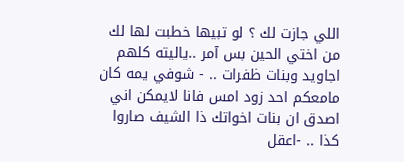اللي جازت لك ؟ لو تبيها خطبت لها لك من اختي الحين بس آمر ..ياليته كلهم اجاويد وبنات ظفرات .. - شوفي يمه كان مامعكم احد زود امس فانا لايمكن اني اصدق ان بنات اخواتك ذا الشيف صاروا كذا .. -اعقل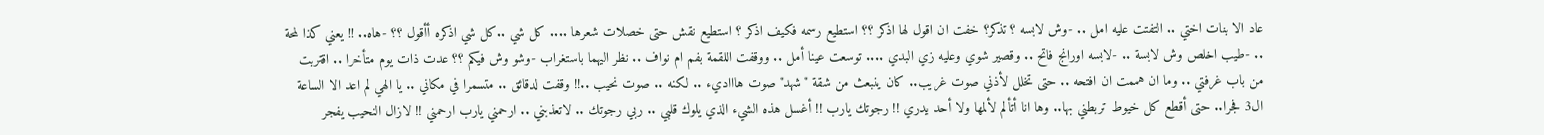عاد الا بنات اختي .. التفتت عليه امل .. -وش لابسه ؟ تذكر؟ خفت ان اقول لها اذكر ؟؟ استطيع رسمه فكيف اذكر ؟ استطيع نقش حتى خصلات شعرها .... كل شي ..كل شي اذكره أأقول ؟؟ -هاه.. !! يعني كذا لمحة .. -طيب اخلص وش لابسة .. -لابسه اورانج فاتح .. وقصير شوي وعليه زي البدي .... توسعت عينا أمل .. ووقفت اللقمة بفم ام نواف .. نظر اليهما باستغراب -وشو وش فيكم ؟؟ عدت ذات يوم متأخرا .. اقتربت من باب غرفتي .. وما ان هممت ان افتحه .. حتى تخلل لأذني صوت غريب.. كان ينبعث من شقة "شهد" صوت هاااديء .. لكنه .. صوت نحيب ..!! وقفت لدقائق .. متسمرا في مكاني .. يا الهي لم اعد الا الساعة ال3 فجرا.. حتى أقطع كل خيوط تربطني بها.. وها انا أتألم لألمها ولا أحد يدري !! رجوتك يارب !! أغسل هذه الشيء الذي يلوك قلبي .. ربي رجوتك .. لاتعذبني .. ارحمني يارب ارحمني !! لازال النحيب يفجر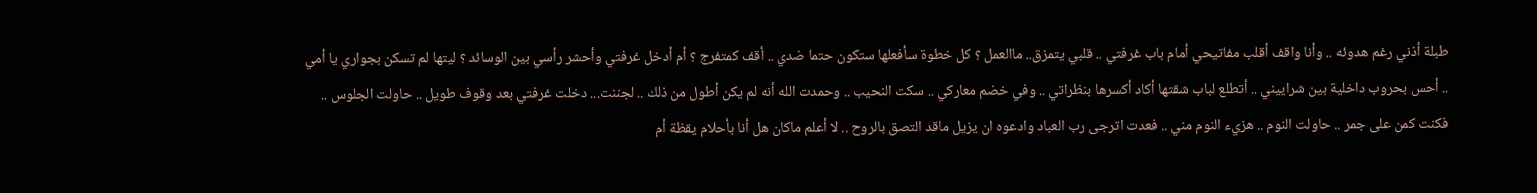طبلة أذني رغم هدوئه .. وأنا واقف أقلب مفاتيحي أمام باب غرفتي .. قلبي يتمزق.. ماالعمل ؟ كل خطوة سأفعلها ستكون حتما ضدي .. أقف كمتفرج ؟ أم أدخل غرفتي وأحشر رأسي بين الوسائد ؟ ليتها لم تسكن بجواري يا أمي .. أحس بحروب داخلية بين شراييني .. أتطلع لباب شقتها أكاد أكسرها بنظراتي .. وفي خضم معاركي .. سكت النحيب .. وحمدت الله أنه لم يكن أطول من ذلك .. لجننت... دخلت غرفتي بعد وقوف طويل .. حاولت الجلوس .. فكنت كمن على جمر .. حاولت النوم .. هزيء النوم مني .. فعدت اترجى رب العباد وادعوه ان يزيل ماقد التصق بالروح .. لا أعلم ماكان هل أنا بأحلام يقظة أم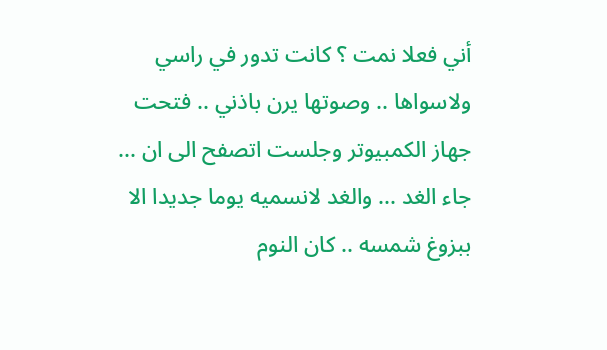أني فعلا نمت ؟ كانت تدور في راسي ولاسواها .. وصوتها يرن باذني .. فتحت جهاز الكمبيوتر وجلست اتصفح الى ان ... جاء الغد ... والغد لانسميه يوما جديدا الا ببزوغ شمسه .. كان النوم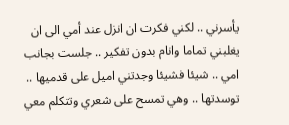يأسرني .. لكني فكرت ان انزل عند أمي الى ان يغلبني تماما وانام بدون تفكير .. جلست بجانب امي .. شيئا فشيئا وجدتني اميل على قدميها .. توسدتها .. وهي تمسح على شعري وتتكلم معي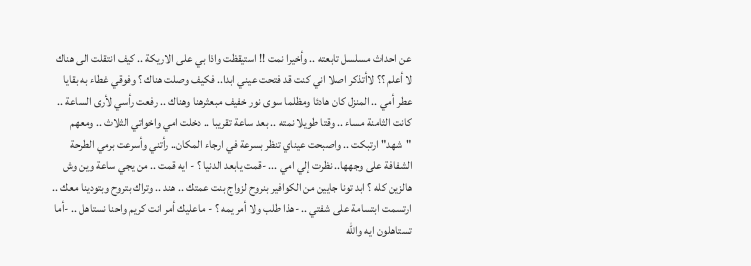عن احداث مسلسل تابعته .. وأخيرا نمت !! استيقظت واذا بي على الاريكة .. كيف انتقلت الى هناك لا أعلم ؟؟ لاأتذكر اصلا اني كنت قد فتحت عيني ابدا.. فكيف وصلت هناك ؟ وفوقي غطاء به بقايا عطر أمي .. المنزل كان هادئا ومظلما سوى نور خفيف مبعثرهنا وهناك .. رفعت رأسي لأرى الساعة .. كانت الثامنة مساء .. وقتا طويلا نمته .. بعد ساعة تقريبا .. دخلت امي واخواتي الثلاث .. ومعهم "شهد" ارتبكت .. واصبحت عيناي تنظر بسرعة في ارجاء المكان.. رأتني وأسرعت برمي الطرحة الشفافة على وجهها.. نظرت إلي امي ... -قمت يابعد الدنيا ؟ - ايه قمت .. من يجي ساعة وين وش هالزين كله ؟ ابد تونا جايين من الكوافير بنروح لزواج بنت عمتك .. هند .. وتراك بتروح وبتودينا معك .. ارتسمت ابتسامة على شفتي .. -هذا طلب ولا أمر يمه ؟ - ماعليك أمر انت كريم واحنا نستاهل .. -أما تستاهلون ايه والله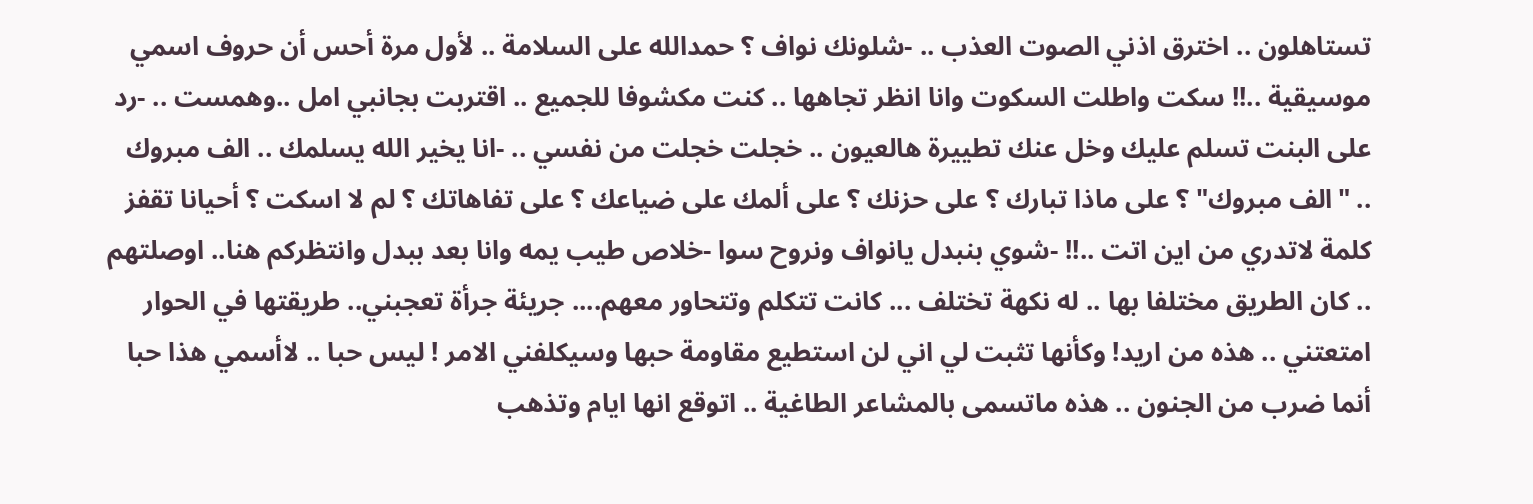تستاهلون .. اخترق اذني الصوت العذب .. -شلونك نواف ؟ حمدالله على السلامة .. لأول مرة أحس أن حروف اسمي موسيقية ..!! سكت واطلت السكوت وانا انظر تجاهها .. كنت مكشوفا للجميع .. اقتربت بجانبي امل ..وهمست .. -رد على البنت تسلم عليك وخل عنك تطييرة هالعيون .. خجلت خجلت من نفسي .. -انا يخير الله يسلمك .. الف مبروك .. "الف مبروك" ؟ على ماذا تبارك ؟ على حزنك ؟ على ألمك على ضياعك ؟ على تفاهاتك ؟ لم لا اسكت ؟ أحيانا تقفز كلمة لاتدري من اين اتت ..!! -شوي بنبدل يانواف ونروح سوا -خلاص طيب يمه وانا بعد ببدل وانتظركم هنا.. اوصلتهم .. كان الطريق مختلفا بها .. له نكهة تختلف ... كانت تتكلم وتتحاور معهم.... جريئة جرأة تعجبني.. طريقتها في الحوار امتعتني .. هذه من اريد! وكأنها تثبت لي اني لن استطيع مقاومة حبها وسيكلفني الامر ! ليس حبا .. لاأسمي هذا حبا أنما ضرب من الجنون .. هذه ماتسمى بالمشاعر الطاغية .. اتوقع انها ايام وتذهب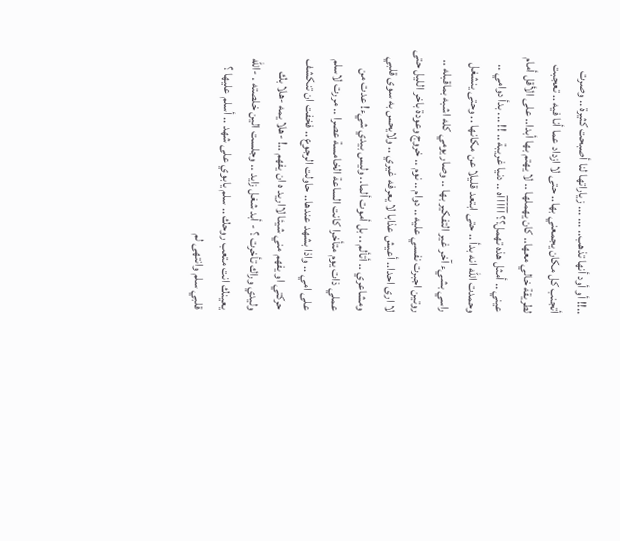..!! أو أود أنها تذهب.. ... ... زياراتها لنا أصبحت كثيرة .. وصرت أتجنب كل مكان يجمعني بها.. حتى لا ازداد عما أنا فيه .. تعجبت لطريقة خالي معها.. كان يهملها .. لا يهتم بها أبدا.. على الأقل أمام عيني .. أمثل هذه تهمل؟؟ آآآآآه .. دنيا غريبة .. !! ... بدأ دوامي .. وحمدت الله انه بدأ .. حتى ابتعد قليلا عن مكانها .. وحتى ينشغل راسي بشيء آخر غير التفكير بها .. وصار يومي كله اشبه بماقبله .. روتين اجبرت نفسي عليه .. دوام .. نوم .. خروج وعودة باخر الليل حتى لا ارى احدا.. أعيش عذابا لا يعرفه غيري .. ولايحس به سوى قلبي ومشاعري .. أتألم .. بل أموت ألما.. وليس بيدي شيء! عدت من عملي ذات يوم متأخرا كانت الساعة الخامسة عصرا .. مررت لاسلم على امي .. واذا بشهد عندها.. حاولت الرجوع .. فخفت ان تنكشف حركتي او يفهم مني شيئا لااريد ه ان يفهم ..! -هلا يمه -هلا بك وليدي وراك تأخرت ؟ - أبد شغل زايد .. وجلست الين خلصته . -الله يعينك انت متعب روحك .. سلم يابوي على شهد .. أسلم عليها ؟ قلبي سلم وانتهى لم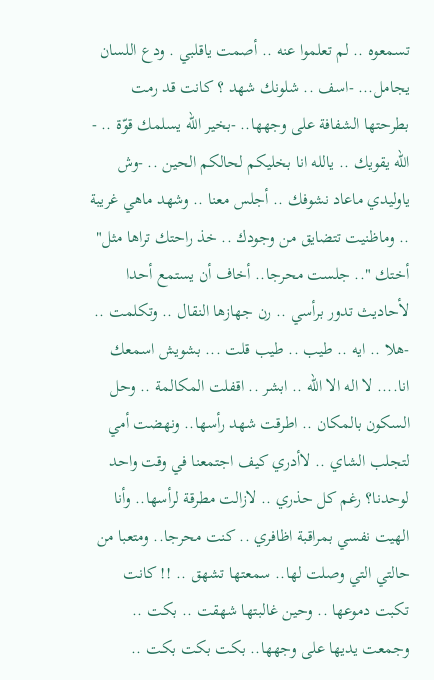تسمعوه .. لم تعلموا عنه .. أصمت ياقلبي . ودع اللسان يجامل... -اسف .. شلونك شهد ؟ كانت قد رمت بطرحتها الشفافة على وجهها.. -بخير الله يسلمك قوّة .. - الله يقويك .. يالله انا بخليكم لحالكم الحين .. -وش ياوليدي ماعاد نشوفك .. أجلس معنا .. وشهد ماهي غريبة .. وماظنيت تتضايق من وجودك .. خذ راحتك تراها مثل" أختك ".. جلست محرجا.. أخاف أن يستمع أحدا لأحاديث تدور برأسي .. رن جهازها النقال .. وتكلمت .. -هلا .. ايه .. طيب .. طيب قلت ... بشويش اسمعك انا.... لا اله الا الله .. ابشر .. اقفلت المكالمة .. وحل السكون بالمكان .. اطرقت شهد رأسها.. ونهضت أمي لتجلب الشاي .. لاأدري كيف اجتمعنا في وقت واحد لوحدنا؟ رغم كل حذري .. لازالت مطرقة لرأسها.. وأنا الهيت نفسي بمراقبة اظافري .. كنت محرجا.. ومتعبا من حالتي التي وصلت لها.. سمعتها تشهق .. !! كانت تكبت دموعها .. وحين غالبتها شهقت .. بكت .. وجمعت يديها على وجهها.. بكت بكت بكت ..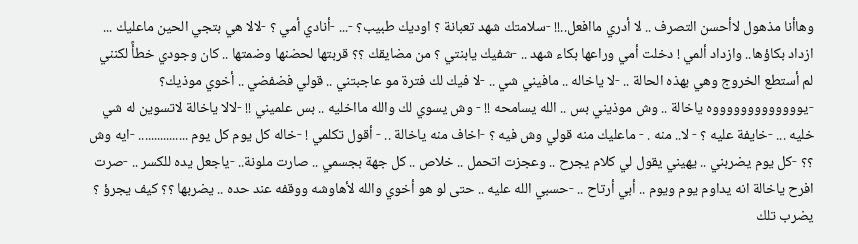وهاأنا مذهول لاأحسن التصرف .. لا أدري ماافعل..!! -سلامتك شهد تعبانة ؟ اوديك طبيب؟ -... -أنادي أمي ؟ -لالا هي بتجي الحين ماعليك ... ازداد بكاؤها.. وازداد ألمي ! دخلت أمي وراعها بكاء شهد .. -شفيك يابنتي ؟ من مضايقك ؟؟ قربتها لحضنها وضمتها .. كان وجودي خطأً لكنني لم أستطع الخروج وهي بهذه الحالة .. -لا ياخاله .. مافيني شي .. -لا فيك لك فترة مو عاجبتني .. قولي فضفضي .. أخوي موذيك؟ -يوووووووووووووه ياخالة .. وش موذيني بس .. الله يسامحه !! - وش يسوي لك والله مااخليه .. بس علميني !! -لالا ياخالة لاتسوين له شي خليه ... -خايفة عليه ؟ - لا.. منه . - ماعليك منه قولي وش فيه ؟ -اخاف منه ياخالة .. - أقول تكلمي ! -خاله كل يوم كل يوم ................ -ايه وش ؟؟ -كل يوم يضربني .. يهيني يقول لي كلام يجرح .. وعجزت اتحمل .. خلاص .. كل جهة بجسمي .. صارت ملونة.. -ياجعل يده للكسر .. -صرت افرح ياخالة انه يداوم يوم ويوم .. أبي أرتاح .. -حسبي الله عليه .. حتى لو هو أخوي والله لأهاوشه ووقفه عند حده .. يضربها ؟؟ كيف يجرؤ ؟ يضرب تلك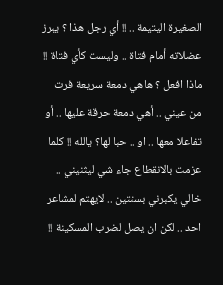الصغيرة اليتيمة .. !! أي رجل هذا ؟ يبرز عضلاته أمام فتاة .. وليست كأي فتاة !! ماذا افعل ؟ هاهي دمعة سريعة فرت من عيني .. أهي دمعة حرقة عليها .. أو تفاعلا معها .. او .. حبا لها؟ يالله !! كلما عزمت بالانقطاع جاء شي ليثنيني .. خالي يكبرني بسنتين .. لايهتم لمشاعر احد .. لكن ان يصل لضرب المسكينة !!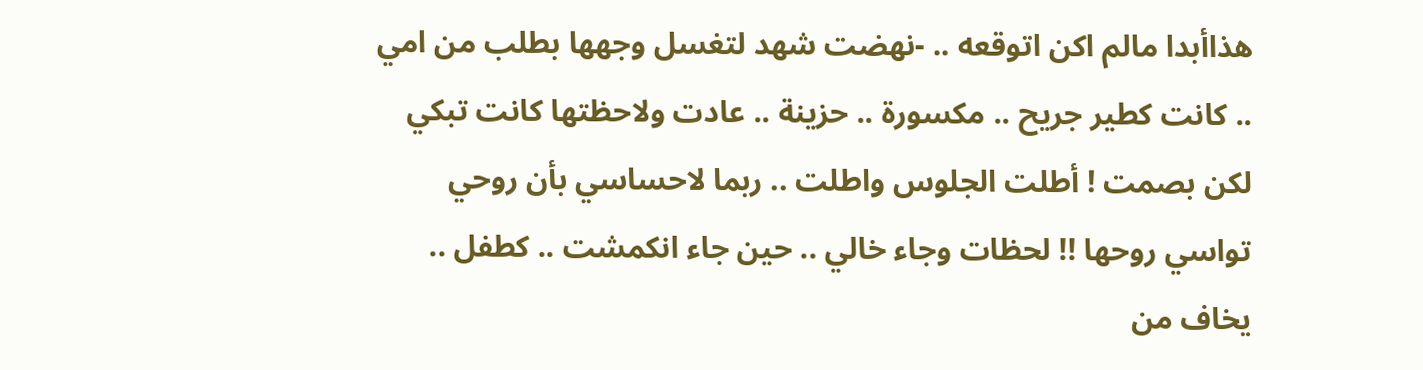هذاأبدا مالم اكن اتوقعه .. -نهضت شهد لتغسل وجهها بطلب من امي .. كانت كطير جريح .. مكسورة .. حزينة .. عادت ولاحظتها كانت تبكي لكن بصمت ! أطلت الجلوس واطلت .. ربما لاحساسي بأن روحي تواسي روحها !! لحظات وجاء خالي .. حين جاء انكمشت .. كطفل .. يخاف من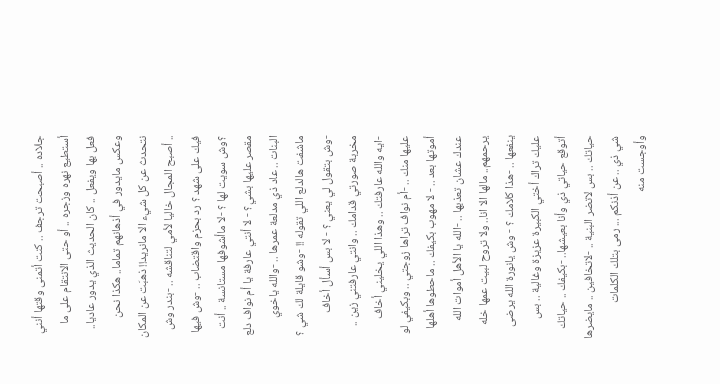جلاده .. أصبحت ترجف .. كنت أتمنى وقتها أنني أستطيع نهره وزجره .. أو حتى الانتقام على ما فعل بها ويفعل .. كان الحديث الذي يدور عاديا.. وعكس مايدور في أذهانهم تماما.. هكذا نحن نتحدث عن كل شيء الا مانريد!! ذهبَت عن المكان .. أصبح المجال خاليا لأمي لتناقشه .. -بندر وش فيك على شهد ؟ رد بحزم واقتضاب .. -وش فيها ؟وش سويت لها ؟ -لا ماأشوفها مستانسة .. أنت مقصر عليها بشي؟ - لا أنتي عارفة يا أم نواف دلع البنات .. عاد ذي مدلعة عمرها .. -والله ياخوي ماشفت هالدلع اللي تقوله !! -وشو قايلة لك شي ؟ -وش بتقول لي يعني ؟ - لا بس أسأل أخاف مخربة صورتي قدامك .. وانتي عارفتني زين .. -ايه والله عارفتك .. وهذا اللي يخليني أخاف عليها منك .. -أم نواف تراها زوجتي .. وبكيفي لو أموتها بعد .. - لا مهوب بكيفك .. ماحطوها أهلها عندك عشان تعذبها .. -الله يا الأهل أموات الله يرحمهم.. مالها الا انا.. ولا تروح لبيت عمها خله ينفعها .. -هذا كلامك ؟ - وش يانورة الله يرضى عليك تراك أختي الكبيرة عزيزة وغالية .. بس أتوقع حياتي ذي وأنا بعيشها.. -بكيفك .. حياتك حياتك .. بس لاتضر البنية .. -لاتخافين .. مايضرها شي ذي .. عن أذنكم ... رمى بتلك الكلمات وأوجست منه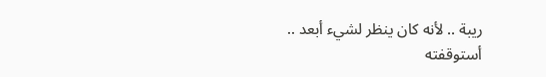ريبة .. لأنه كان ينظر لشيء أبعد .. أستوقفته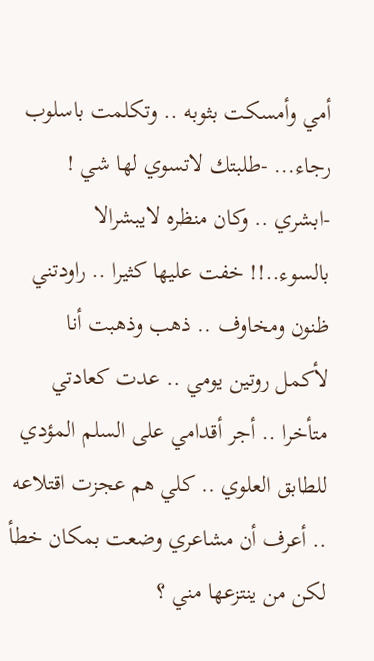أمي وأمسكت بثوبه .. وتكلمت باسلوب رجاء... -طلبتك لاتسوي لها شي ! -ابشري .. وكان منظره لايبشرالا بالسوء..!! خفت عليها كثيرا .. راودتني ظنون ومخاوف .. ذهب وذهبت أنا لأكمل روتين يومي .. عدت كعادتي متأخرا .. أجر أقدامي على السلم المؤدي للطابق العلوي .. كلي هم عجزت اقتلاعه .. أعرف أن مشاعري وضعت بمكان خطأ لكن من ينتزعها مني ؟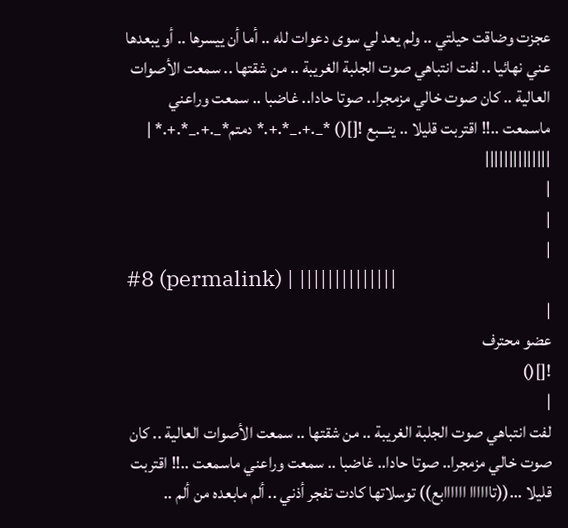عجزت وضاقت حيلتي .. ولم يعد لي سوى دعوات لله .. أما أن ييسرها .. أو يبعدها عني نهائيا .. لفت انتباهي صوت الجلبة الغريبة .. من شقتها .. سمعت الأصوات العالية .. كان صوت خالي مزمجرا.. صوتا حادا.. غاضبا .. سمعت وراعني ماسمعت ..!! اقتربت قليلا .. يتـــبع ![]() *_.+._*.+.* دمتم*_.+._*.+.* |
||||||||||||||
|
|
|
#8 (permalink) | ||||||||||||||
|
عضو محترف
![]()
|
لفت انتباهي صوت الجلبة الغريبة .. من شقتها .. سمعت الأصوات العالية .. كان صوت خالي مزمجرا.. صوتا حادا.. غاضبا .. سمعت وراعني ماسمعت ..!! اقتربت قليلا ...((تاااااا اااااابع)) توسلاتها كادت تفجر أذني .. ألم مابعده من ألم ..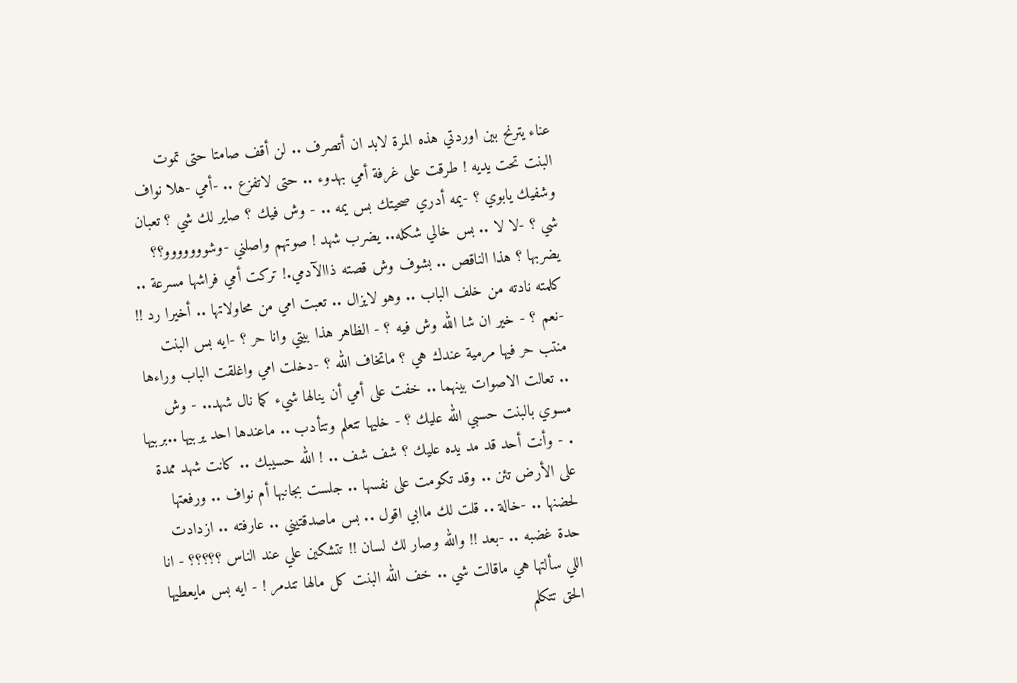عناء يترنح بين اوردتي هذه المرة لابد ان أتصرف .. لن أقف صامتا حتى تموت البنت تحت يديه ! طرقت على غرفة أمي بهدوء .. حتى لاتفزع .. -أمي -هلا نواف وشفيك يابوي ؟ -يمه أدري صحيتك بس يمه .. - وش فيك ؟ صاير لك شي ؟ تعبان شي ؟ -لا لا .. بس خالي شكله.. يضرب شهد ! صوتهم واصلني -وشووووووو؟؟ يضربها ؟ هذا الناقص .. بشوف وش قصته ذاالآدمي.! تركت أمي فراشها مسرعة .. كلمته نادته من خلف الباب .. وهو لايزال .. تعبت امي من محاولاتها .. أخيرا رد !! -نعم ؟ - خير ان شا الله وش فيه ؟ - الظاهر هذا بيتي وانا حر ؟ -ايه بس البنت منتب حر فيها مرمية عندك هي ؟ ماتخاف الله ؟ -دخلت امي واغلقت الباب وراءها .. تعالت الاصوات بينهما .. خفت على أمي أن ينالها شيء كما نال شهد.. - وش مسوي بالبنت حسبي الله عليك ؟ - خليها تتعلم وتتأدب .. ماعندها احد يربيها ..بربيها . - وأنت أحد قد مد يده عليك ؟ شف شف .. ! الله حسيبك .. كانت شهد ممدة على الأرض تئن .. وقد تكومت على نفسها .. جلست بجانبها أم نواف .. ورفعتها لحضنها .. -خالة .. قلت لك ماابي اقول .. بس ماصدقتيني .. عارفته .. ازدادت حدة غضبه .. -بعد !! والله وصار لك لسان !! تتشكين علي عند الناس ؟؟؟؟؟ - انا اللي سألتها هي ماقالت شي .. خف الله البنت كل مالها تندمر ! - ايه بس مايعطيها الحق تتكلم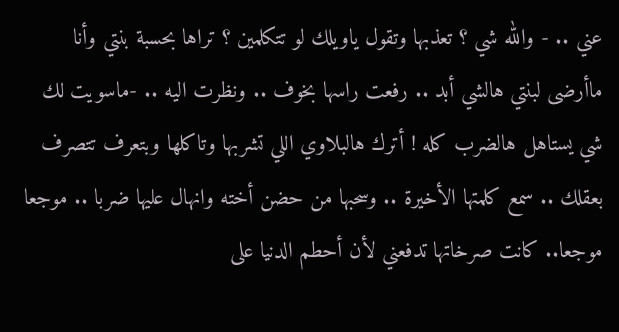عني .. - والله شي ؟ تعذبها وتقول ياويلك لو تتكلمين ؟ تراها بحسبة بنتي وأنا ماأرضى لبنتي هالشي أبد .. رفعت راسها بخوف .. ونظرت اليه .. -ماسويت لك شي يستاهل هالضرب كله ! أترك هالبلاوي اللي تشربها وتاكلها وبتعرف تتصرف بعقلك .. سمع كلمتها الأخيرة .. وسحبها من حضن أخته وانهال عليها ضربا .. موجعا موجعا.. كانت صرخاتها تدفعني لأن أحطم الدنيا على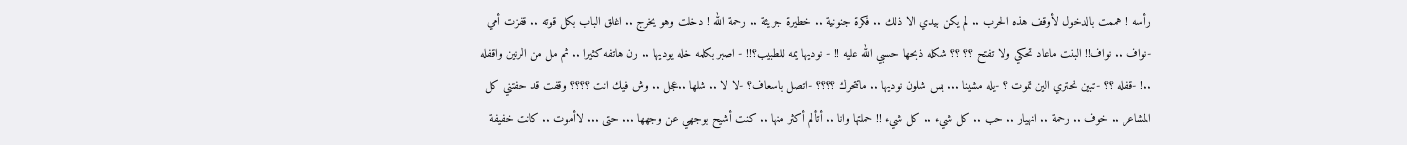رأسه ! هممت بالدخول لأوقف هذه الحرب .. لم يكن بيدي الا ذلك .. فكرة جنونية .. خطيرة جريئة .. رحمة الله ! دخلت وهو يخرج .. اغلق الباب بكل قوته .. قفزت أمي -نواف .. نواف!! البنت ماعاد تحكي ولا تفتح ؟؟ ؟؟ شكله ذبحها حسبي الله عليه !! - نوديها يمه للطبيب؟!! - اصبر بكلمه خله يوديها .. رن هاتفه كثيرا .. ثم مل من الرنين واقفله ..! -قفله ؟؟ -تبين نحتري الين تموت ؟ -يله مشينا ... بس شلون نوديها .. ماتتحرك ؟؟؟؟ -اتصل باسعاف؟ -لا لا .. شلها ..عجل .. وش فيك انت ؟؟؟؟ وقفت قد حفتني كل المشاعر .. خوف .. رحمة .. انهيار .. حب .. كل شيء .. كل شيء !! حملتها وانا .. أتألم أكثر منها .. كنت أشيح بوجهي عن وجهها ... حتى ... لاأموت .. كانت خفيفة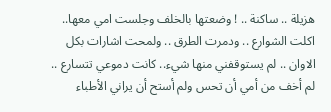هزيلة .. ساكنة .. ! وضعتها بالخلف وجلست امي معها.. اكلت الشوارع .. ودمرت الطرق .. ولمحت اشارات بكل الاوان .. لم يستوقفني منها شيء.. كانت دموعي تتسارع .. لم أخف من أمي أن تحس ولم أستح أن يراني الأطباء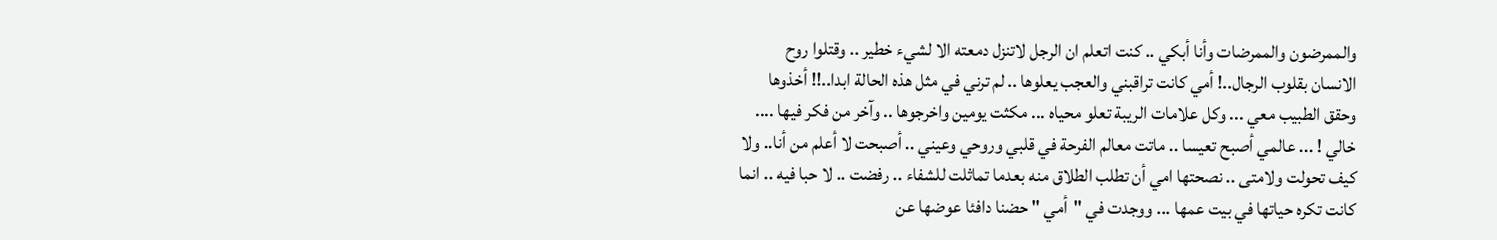والممرضون والممرضات وأنا أبكي .. كنت اتعلم ان الرجل لاتنزل دمعته الا لشيء خطير .. وقتلوا روح الانسان بقلوب الرجال..! أمي كانت تراقبني والعجب يعلوها .. لم ترني في مثل هذه الحالة ابدا..!! أخذوها وحقق الطبيب معي ... وكل علامات الريبة تعلو محياه ... مكثت يومين واخرجوها .. وآخر من فكر فيها .... خالي ! ... عالمي أصبح تعيسا .. ماتت معالم الفرحة في قلبي وروحي وعيني .. أصبحت لا أعلم من أنا.. ولا كيف تحولت ولامتى .. نصحتها امي أن تطلب الطلاق منه بعدما تماثلت للشفاء .. رفضت .. لا حبا فيه .. انما كانت تكره حياتها في بيت عمها ... ووجدت في "أمي " حضنا دافئا عوضها عن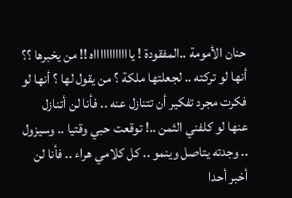حنان الأمومة ..المفقودة ! يااااااااااااه !! من يخبرها ؟؟ أنها لو تركته .. لجعلتها ملكة ؟ من يقول لها ؟ أنها لو فكرت مجرد تفكير أن تتنازل عنه .. فأنا لن أتنازل عنها لو كلفني الثمن ..! توقعت حبي وقتيا .. وسيزول .. وجدته يتاصل وينمو .. كل كلامي هراء .. فأنا لن أخبر أحدا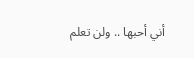أني أحبها .. ولن تعلم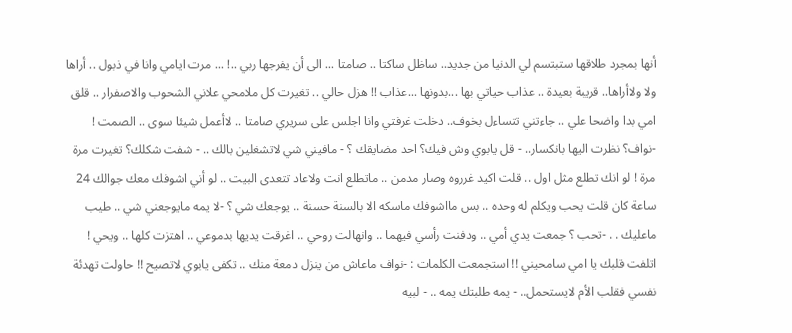أنها بمجرد طلاقها ستبتسم لي الدنيا من جديد.. ساظل ساكتا .. صامتا ... الى أن يفرجها ربي ..! ... مرت ايامي وانا في ذبول .. أراها ولا ولاأراها.. قريبة بعيدة .. عذاب حياتي بها ...بدونها ...عذاب !! هزل حالي .. تغيرت كل ملامحي علاني الشحوب والاصفرار .. قلق امي بدا واضحا علي .. جاءتني تتساءل بخوف.. دخلت غرفتي وانا اجلس على سريري صامتا .. لاأعمل شيئا سوى .. الصمت ! -نواف؟ نظرت اليها بانكسار.. - قل يابوي وش فيك؟ احد مضايقك ؟ - مافيني شي لاتشغلين بالك .. - شفت شكلك؟ تغيرت مرة مرة ! لو انك تطلع مثل اول .. قلت اكيد غرروه وصار مدمن .. ماتطلع انت ولاعاد تتعدى البيت .. لو أني اشوفك معك جوالك 24 ساعة كان قلت يحب ويكلم له وحده .. بس مااشوفك ماسكه الا بالسنة حسنة .. يوجعك شي ؟ -لا يمه مايوجعني شي .. طيب ماعليك . . -تحب ؟ جمعت يدي أمي .. ودفنت رأسي فيهما .. وانهالت روحي .. اغرقت يديها بدموعي .. اهتزت كلها .. ويحي ! اتلفت قلبك يا امي سامحيني !! استجمعت الكلمات : -نواف ماعاش من ينزل دمعة منك .. تكفى يابوي لاتصيح !! حاولت تهدئة نفسي فقلب الأم لايستحمل.. - يمه طلبتك يمه .. - لبيه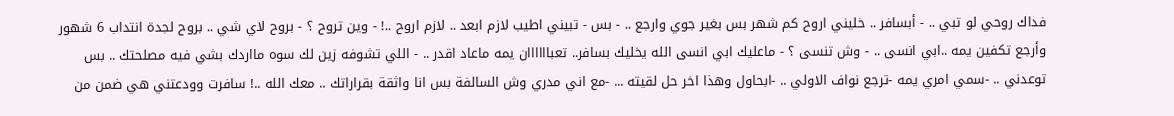فداك روحي لو تبي .. - أبسافر .. خليني اروح كم شهر بس بغير جوي وارجع .. - بس - تبيني اطيب لازم ابعد .. لازم اروح ..! - وين تروح ؟ - بروح لاي شي .. بروح لجدة انتداب 6 شهور وأرجع تكفين يمه ..ابي انسى .. - وش تنسى ؟ - ماعليك ابي انسى الله يخليك بسافر.. تعباااااان يمه ماعاد اقدر .. - اللي تشوفه زين لك سوه مااردك بشي فيه مصلحتك .. بس توعدني .. -سمي امري يمه -ترجع نواف الاولي .. -ابحاول وهذا اخر حل لقيته ... -مع اني مدري وش السالفة بس انا واثقة بقراراتك .. معك الله ..! سافرت وودعتني هي ضمن من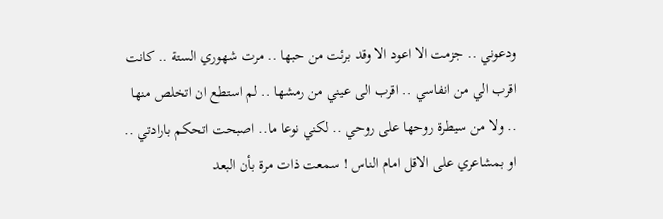ودعوني .. جزمت الا اعود الا وقد برئت من حبها .. مرت شهوري الستة .. كانت اقرب الي من انفاسي .. اقرب الى عيني من رمشها .. لم استطع ان اتخلص منها .. ولا من سيطرة روحها على روحي .. لكني نوعا ما.. اصبحت اتحكم بارادتي .. او بمشاعري على الاقل امام الناس ! سمعت ذات مرة بأن البعد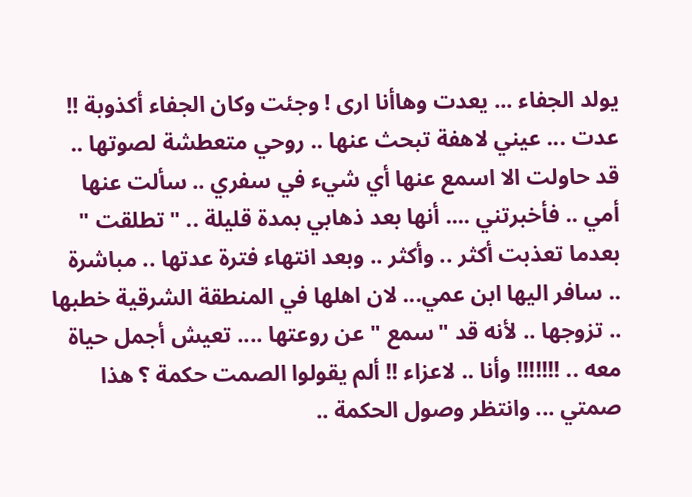يولد الجفاء ... يعدت وهاأنا ارى ! وجئت وكان الجفاء أكذوبة !! عدت ... عيني لاهفة تبحث عنها .. روحي متعطشة لصوتها .. قد حاولت الا اسمع عنها أي شيء في سفري .. سألت عنها أمي .. فأخبرتني .... أنها بعد ذهابي بمدة قليلة .. "تطلقت " بعدما تعذبت أكثر .. وأكثر .. وبعد انتهاء فترة عدتها .. مباشرة .. سافر اليها ابن عمي... لان اهلها في المنطقة الشرقية خطبها .. تزوجها .. لأنه قد "سمع " عن روعتها .... تعيش أجمل حياة معه .. !!!!!!! وأنا .. لاعزاء !! ألم يقولوا الصمت حكمة ؟ هذا صمتي ... وانتظر وصول الحكمة ..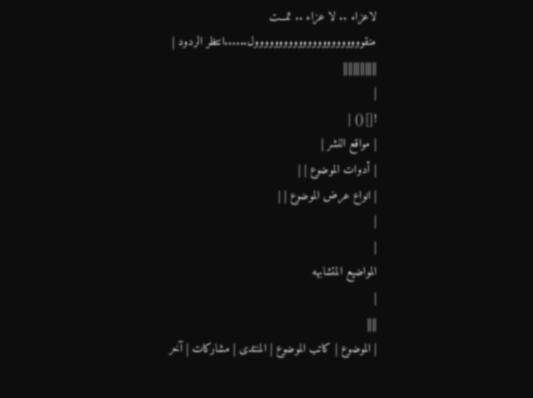لاعزاء .. لا عزاء .. تمـــت منقووووووووووووووووووووووول......انتظر الردود |
||||||||||||||
|
![]() |
| مواقع النشر |
| أدوات الموضوع | |
| انواع عرض الموضوع | |
|
|
المواضيع المتشابهه
|
||||
| الموضوع | كاتب الموضوع | المنتدى | مشاركات | آخر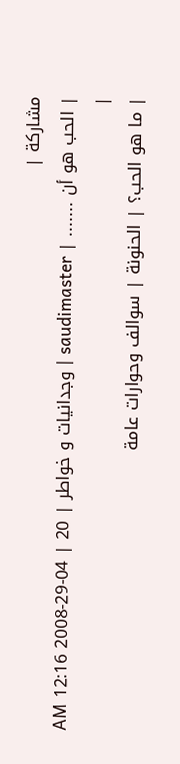مشاركة |
| الحب هو أن ....... | saudimaster | وجدانيات و خواطر | 20 | 04-29-2008 12:16 AM |
| ما هو الحب؟ | الحنونة | سوالف وحوارات عامة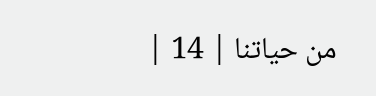من حياتنا | 14 |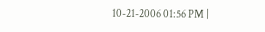10-21-2006 01:56 PM |